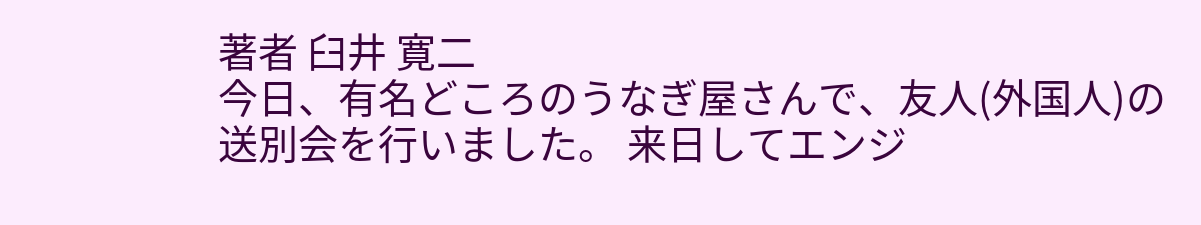著者 臼井 寛二
今日、有名どころのうなぎ屋さんで、友人(外国人)の送別会を行いました。 来日してエンジ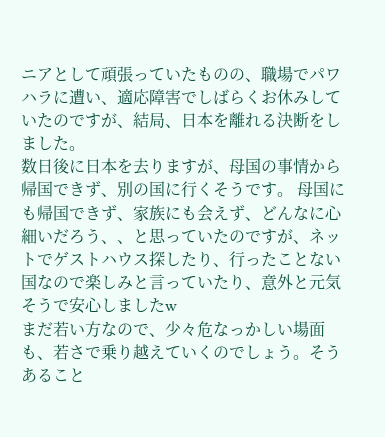ニアとして頑張っていたものの、職場でパワハラに遭い、適応障害でしばらくお休みしていたのですが、結局、日本を離れる決断をしました。
数日後に日本を去りますが、母国の事情から帰国できず、別の国に行くそうです。 母国にも帰国できず、家族にも会えず、どんなに心細いだろう、、と思っていたのですが、ネットでゲストハウス探したり、行ったことない国なので楽しみと言っていたり、意外と元気そうで安心しましたw
まだ若い方なので、少々危なっかしい場面も、若さで乗り越えていくのでしょう。そうあること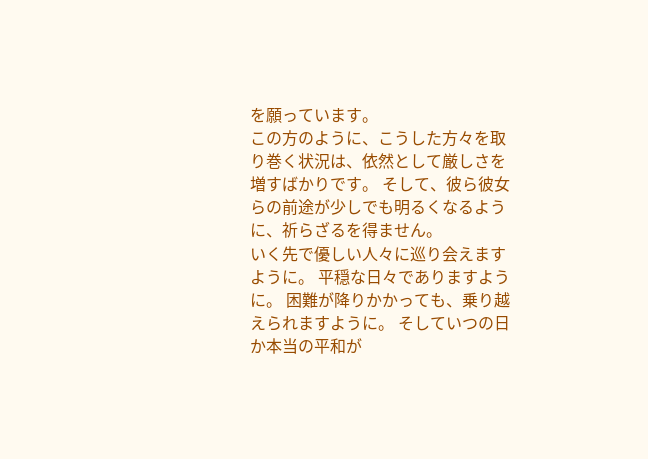を願っています。
この方のように、こうした方々を取り巻く状況は、依然として厳しさを増すばかりです。 そして、彼ら彼女らの前途が少しでも明るくなるように、祈らざるを得ません。
いく先で優しい人々に巡り会えますように。 平穏な日々でありますように。 困難が降りかかっても、乗り越えられますように。 そしていつの日か本当の平和が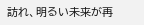訪れ、明るい未来が再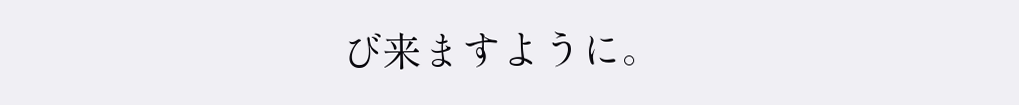び来ますように。